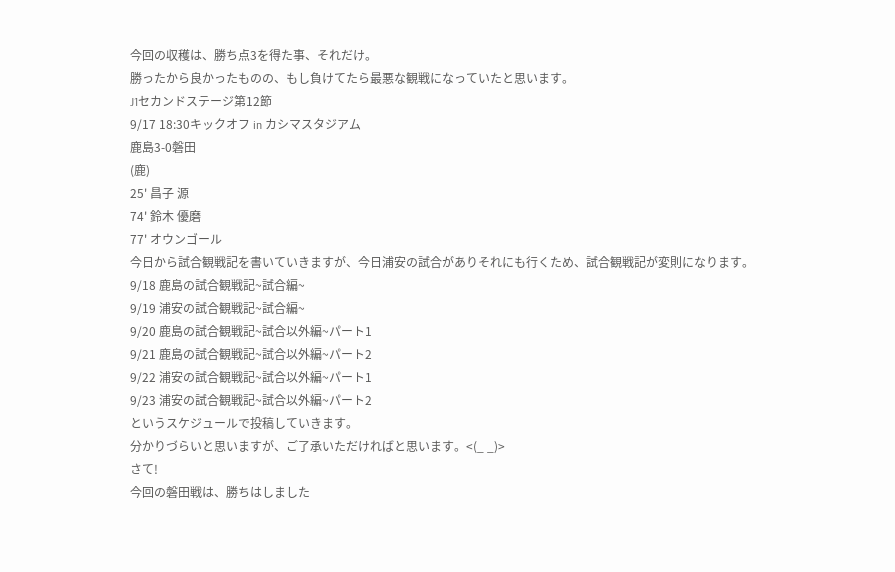今回の収穫は、勝ち点3を得た事、それだけ。
勝ったから良かったものの、もし負けてたら最悪な観戦になっていたと思います。
J1セカンドステージ第12節
9/17 18:30キックオフ in カシマスタジアム
鹿島3-0磐田
(鹿)
25' 昌子 源
74' 鈴木 優磨
77' オウンゴール
今日から試合観戦記を書いていきますが、今日浦安の試合がありそれにも行くため、試合観戦記が変則になります。
9/18 鹿島の試合観戦記~試合編~
9/19 浦安の試合観戦記~試合編~
9/20 鹿島の試合観戦記~試合以外編~パート1
9/21 鹿島の試合観戦記~試合以外編~パート2
9/22 浦安の試合観戦記~試合以外編~パート1
9/23 浦安の試合観戦記~試合以外編~パート2
というスケジュールで投稿していきます。
分かりづらいと思いますが、ご了承いただければと思います。<(_ _)>
さて!
今回の磐田戦は、勝ちはしました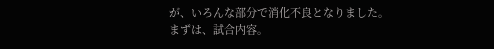が、いろんな部分で消化不良となりました。
まずは、試合内容。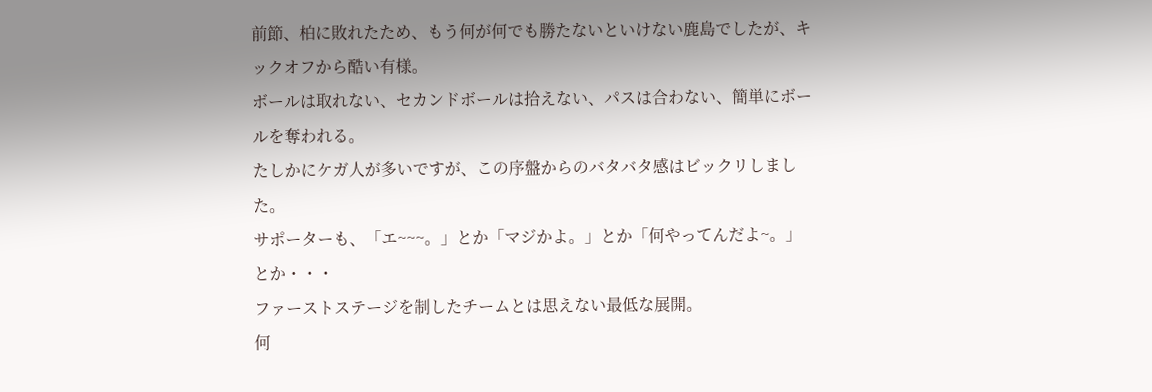前節、柏に敗れたため、もう何が何でも勝たないといけない鹿島でしたが、キックオフから酷い有様。
ボールは取れない、セカンドボールは拾えない、パスは合わない、簡単にボールを奪われる。
たしかにケガ人が多いですが、この序盤からのバタバタ感はビックリしました。
サポーターも、「エ~~~。」とか「マジかよ。」とか「何やってんだよ~。」とか・・・
ファーストステージを制したチームとは思えない最低な展開。
何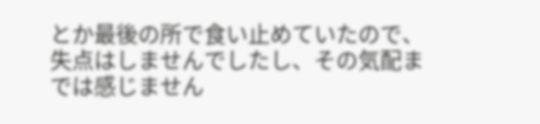とか最後の所で食い止めていたので、失点はしませんでしたし、その気配までは感じません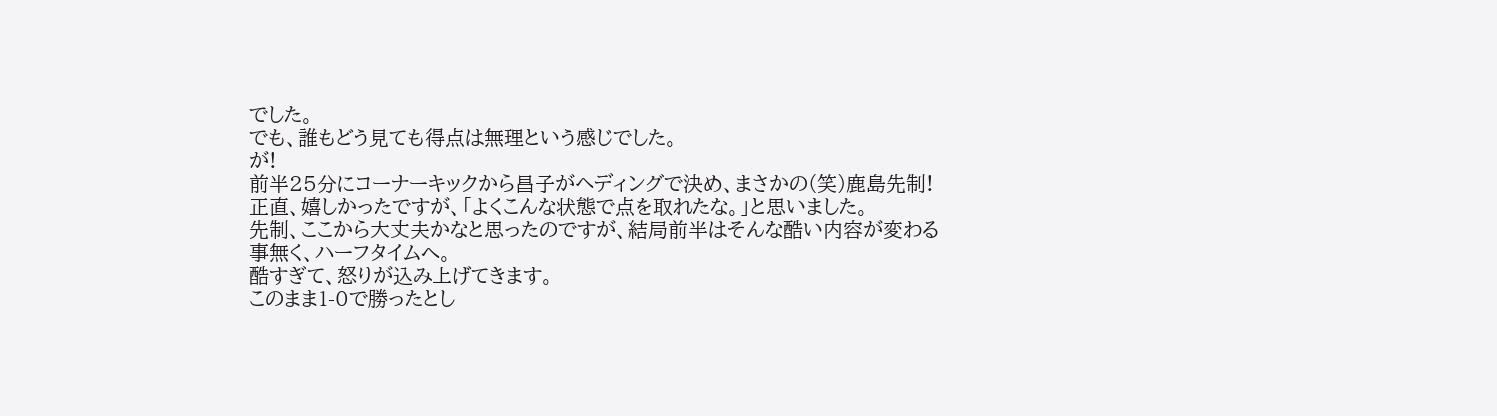でした。
でも、誰もどう見ても得点は無理という感じでした。
が!
前半25分にコーナーキックから昌子がヘディングで決め、まさかの(笑)鹿島先制!
正直、嬉しかったですが、「よくこんな状態で点を取れたな。」と思いました。
先制、ここから大丈夫かなと思ったのですが、結局前半はそんな酷い内容が変わる事無く、ハーフタイムへ。
酷すぎて、怒りが込み上げてきます。
このまま1-0で勝ったとし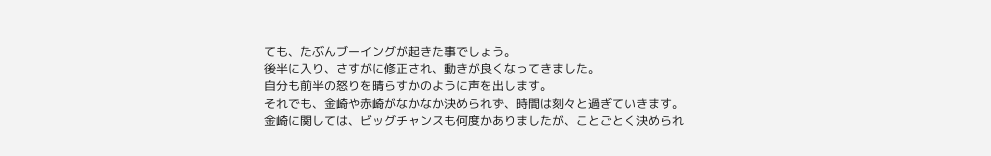ても、たぶんブーイングが起きた事でしょう。
後半に入り、さすがに修正され、動きが良くなってきました。
自分も前半の怒りを晴らすかのように声を出します。
それでも、金崎や赤崎がなかなか決められず、時間は刻々と過ぎていきます。
金崎に関しては、ビッグチャンスも何度かありましたが、ことごとく決められ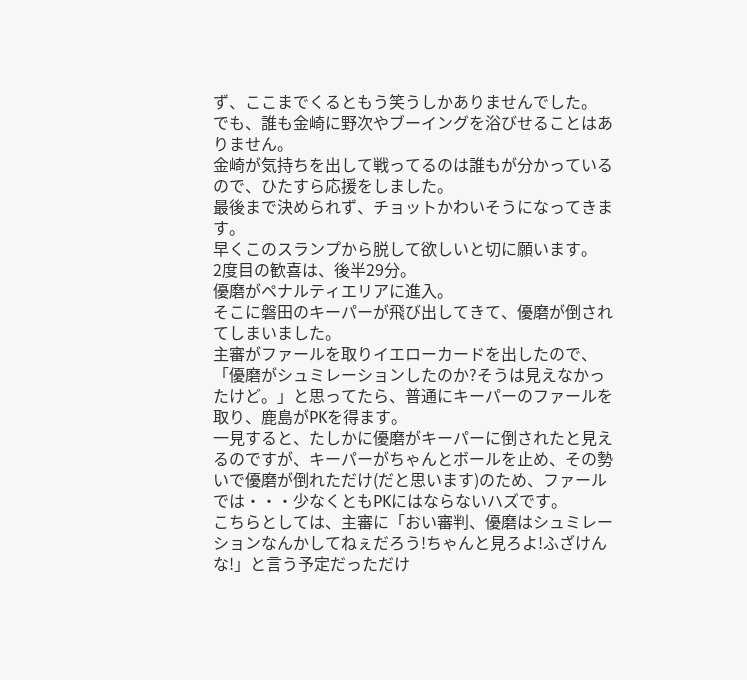ず、ここまでくるともう笑うしかありませんでした。
でも、誰も金崎に野次やブーイングを浴びせることはありません。
金崎が気持ちを出して戦ってるのは誰もが分かっているので、ひたすら応援をしました。
最後まで決められず、チョットかわいそうになってきます。
早くこのスランプから脱して欲しいと切に願います。
2度目の歓喜は、後半29分。
優磨がペナルティエリアに進入。
そこに磐田のキーパーが飛び出してきて、優磨が倒されてしまいました。
主審がファールを取りイエローカードを出したので、「優磨がシュミレーションしたのか?そうは見えなかったけど。」と思ってたら、普通にキーパーのファールを取り、鹿島がPKを得ます。
一見すると、たしかに優磨がキーパーに倒されたと見えるのですが、キーパーがちゃんとボールを止め、その勢いで優磨が倒れただけ(だと思います)のため、ファールでは・・・少なくともPKにはならないハズです。
こちらとしては、主審に「おい審判、優磨はシュミレーションなんかしてねぇだろう!ちゃんと見ろよ!ふざけんな!」と言う予定だっただけ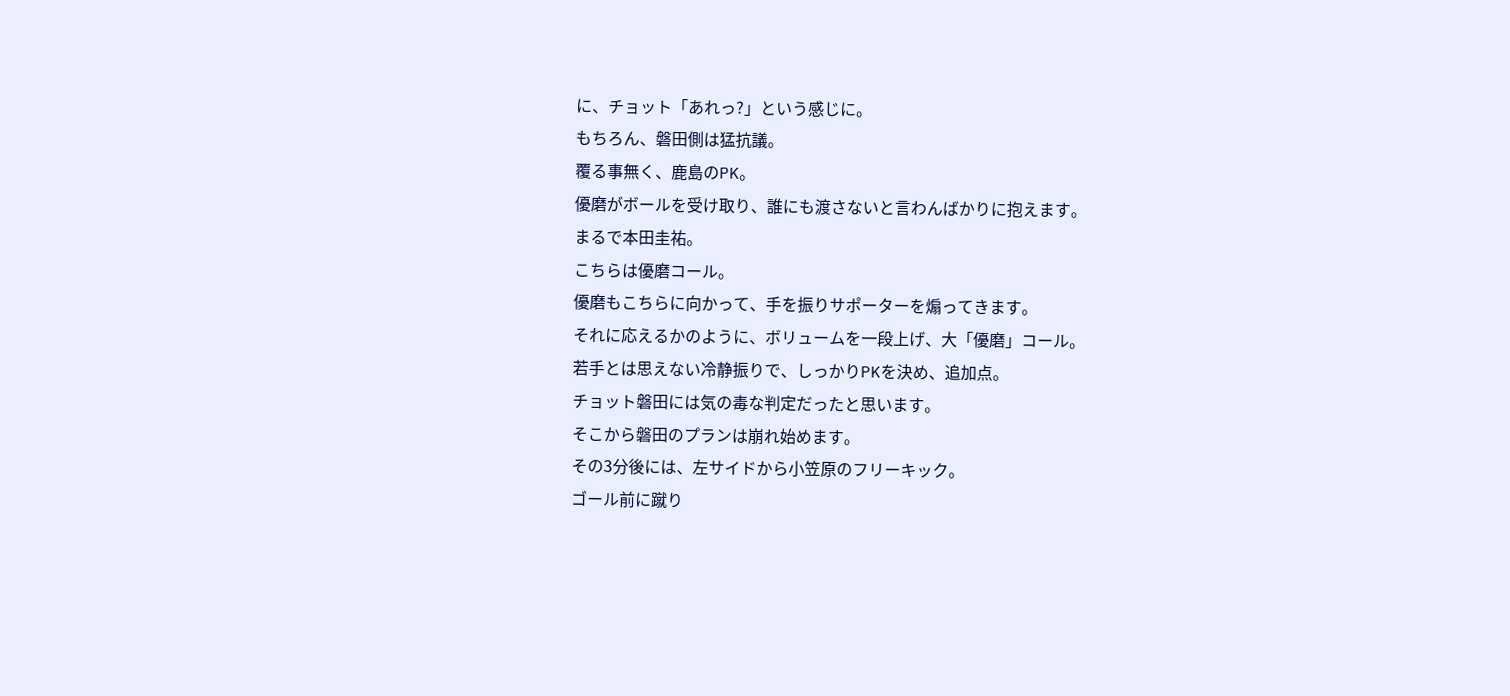に、チョット「あれっ?」という感じに。
もちろん、磐田側は猛抗議。
覆る事無く、鹿島のPK。
優磨がボールを受け取り、誰にも渡さないと言わんばかりに抱えます。
まるで本田圭祐。
こちらは優磨コール。
優磨もこちらに向かって、手を振りサポーターを煽ってきます。
それに応えるかのように、ボリュームを一段上げ、大「優磨」コール。
若手とは思えない冷静振りで、しっかりPKを決め、追加点。
チョット磐田には気の毒な判定だったと思います。
そこから磐田のプランは崩れ始めます。
その3分後には、左サイドから小笠原のフリーキック。
ゴール前に蹴り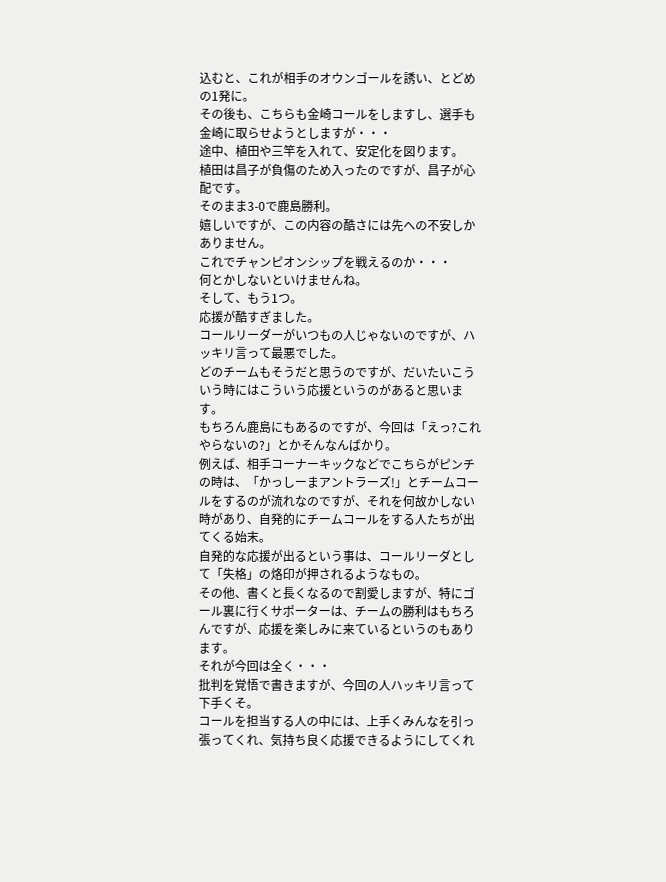込むと、これが相手のオウンゴールを誘い、とどめの1発に。
その後も、こちらも金崎コールをしますし、選手も金崎に取らせようとしますが・・・
途中、植田や三竿を入れて、安定化を図ります。
植田は昌子が負傷のため入ったのですが、昌子が心配です。
そのまま3-0で鹿島勝利。
嬉しいですが、この内容の酷さには先への不安しかありません。
これでチャンピオンシップを戦えるのか・・・
何とかしないといけませんね。
そして、もう1つ。
応援が酷すぎました。
コールリーダーがいつもの人じゃないのですが、ハッキリ言って最悪でした。
どのチームもそうだと思うのですが、だいたいこういう時にはこういう応援というのがあると思います。
もちろん鹿島にもあるのですが、今回は「えっ?これやらないの?」とかそんなんばかり。
例えば、相手コーナーキックなどでこちらがピンチの時は、「かっしーまアントラーズ!」とチームコールをするのが流れなのですが、それを何故かしない時があり、自発的にチームコールをする人たちが出てくる始末。
自発的な応援が出るという事は、コールリーダとして「失格」の烙印が押されるようなもの。
その他、書くと長くなるので割愛しますが、特にゴール裏に行くサポーターは、チームの勝利はもちろんですが、応援を楽しみに来ているというのもあります。
それが今回は全く・・・
批判を覚悟で書きますが、今回の人ハッキリ言って下手くそ。
コールを担当する人の中には、上手くみんなを引っ張ってくれ、気持ち良く応援できるようにしてくれ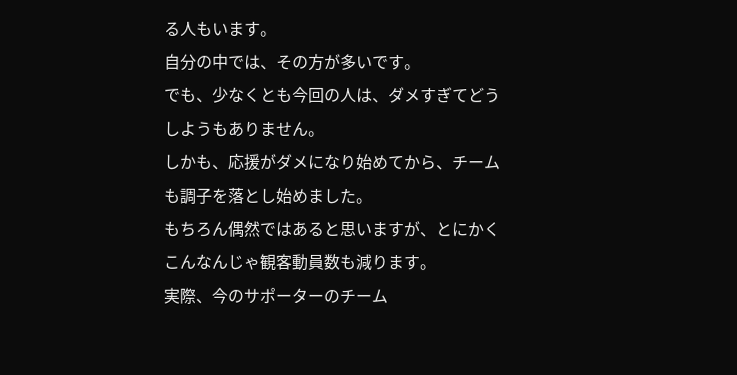る人もいます。
自分の中では、その方が多いです。
でも、少なくとも今回の人は、ダメすぎてどうしようもありません。
しかも、応援がダメになり始めてから、チームも調子を落とし始めました。
もちろん偶然ではあると思いますが、とにかくこんなんじゃ観客動員数も減ります。
実際、今のサポーターのチーム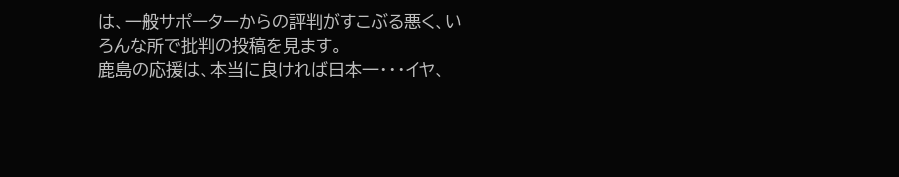は、一般サポーターからの評判がすこぶる悪く、いろんな所で批判の投稿を見ます。
鹿島の応援は、本当に良ければ日本一・・・イヤ、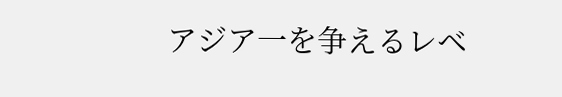アジア一を争えるレベ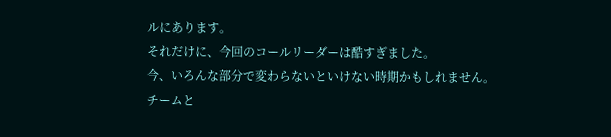ルにあります。
それだけに、今回のコールリーダーは酷すぎました。
今、いろんな部分で変わらないといけない時期かもしれません。
チームと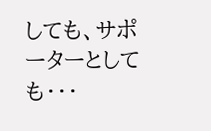しても、サポーターとしても・・・